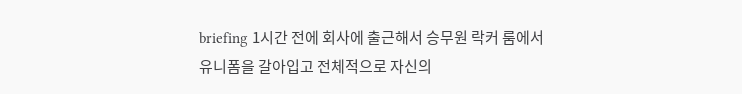briefing 1시간 전에 회사에 출근해서 승무원 락커 룸에서 유니폼을 갈아입고 전체적으로 자신의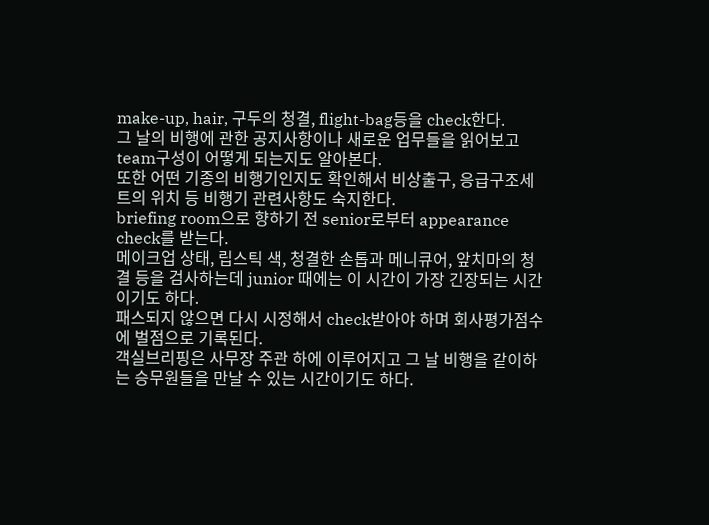make-up, hair, 구두의 청결, flight-bag등을 check한다.
그 날의 비행에 관한 공지사항이나 새로운 업무들을 읽어보고 team구성이 어떻게 되는지도 알아본다.
또한 어떤 기종의 비행기인지도 확인해서 비상출구, 응급구조세트의 위치 등 비행기 관련사항도 숙지한다.
briefing room으로 향하기 전 senior로부터 appearance check를 받는다.
메이크업 상태, 립스틱 색, 청결한 손톱과 메니큐어, 앞치마의 청결 등을 검사하는데 junior 때에는 이 시간이 가장 긴장되는 시간이기도 하다.
패스되지 않으면 다시 시정해서 check받아야 하며 회사평가점수에 벌점으로 기록된다.
객실브리핑은 사무장 주관 하에 이루어지고 그 날 비행을 같이하는 승무원들을 만날 수 있는 시간이기도 하다.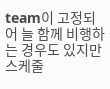team이 고정되어 늘 함께 비행하는 경우도 있지만 스케줄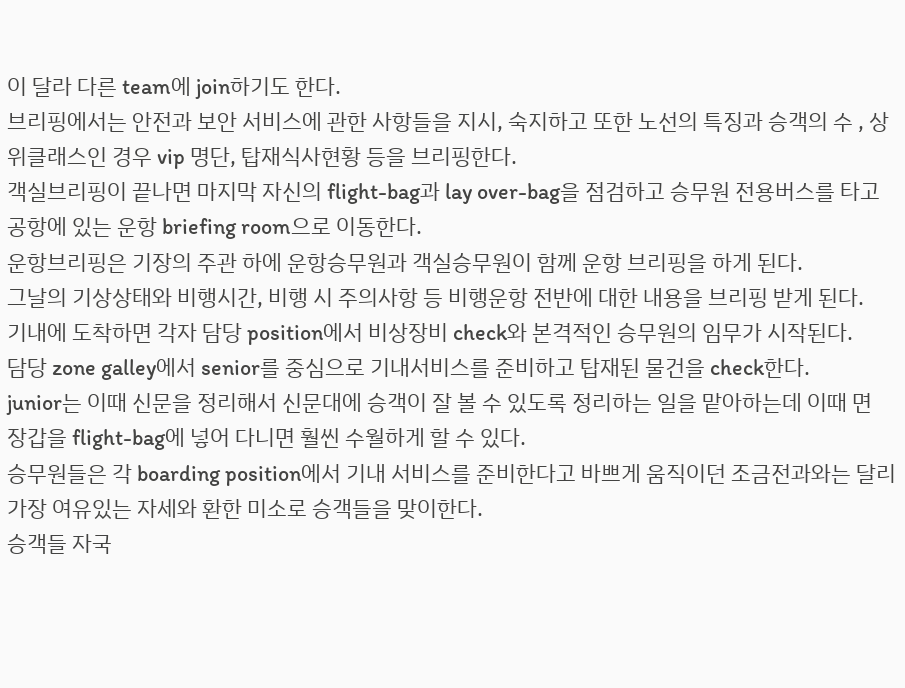이 달라 다른 team에 join하기도 한다.
브리핑에서는 안전과 보안 서비스에 관한 사항들을 지시, 숙지하고 또한 노선의 특징과 승객의 수 , 상위클래스인 경우 vip 명단, 탑재식사현황 등을 브리핑한다.
객실브리핑이 끝나면 마지막 자신의 flight-bag과 lay over-bag을 점검하고 승무원 전용버스를 타고 공항에 있는 운항 briefing room으로 이동한다.
운항브리핑은 기장의 주관 하에 운항승무원과 객실승무원이 함께 운항 브리핑을 하게 된다.
그날의 기상상태와 비행시간, 비행 시 주의사항 등 비행운항 전반에 대한 내용을 브리핑 받게 된다.
기내에 도착하면 각자 담당 position에서 비상장비 check와 본격적인 승무원의 임무가 시작된다.
담당 zone galley에서 senior를 중심으로 기내서비스를 준비하고 탑재된 물건을 check한다.
junior는 이때 신문을 정리해서 신문대에 승객이 잘 볼 수 있도록 정리하는 일을 맡아하는데 이때 면 장갑을 flight-bag에 넣어 다니면 훨씬 수월하게 할 수 있다.
승무원들은 각 boarding position에서 기내 서비스를 준비한다고 바쁘게 움직이던 조금전과와는 달리 가장 여유있는 자세와 환한 미소로 승객들을 맞이한다.
승객들 자국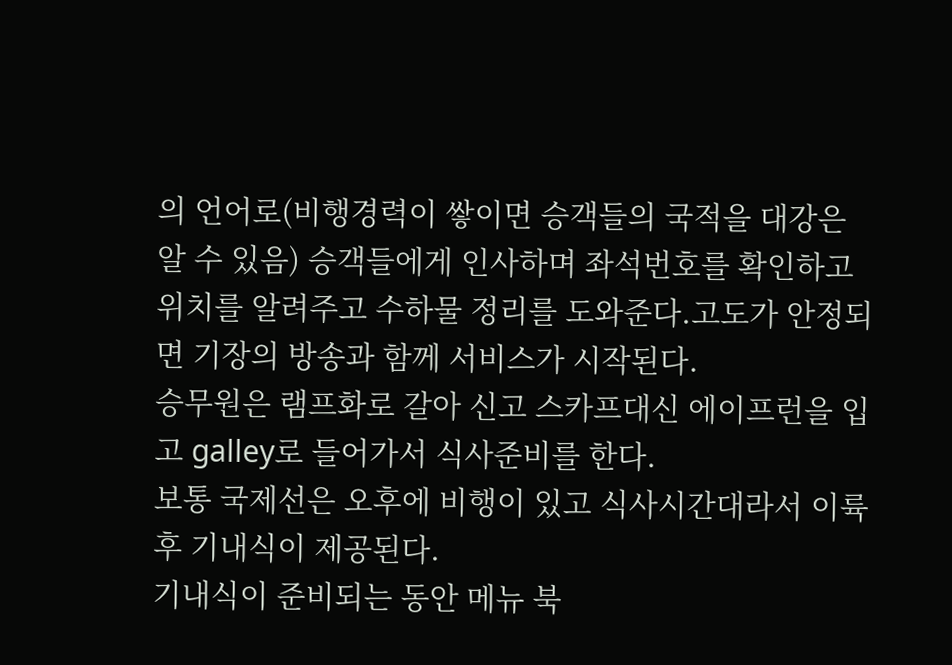의 언어로(비행경력이 쌓이면 승객들의 국적을 대강은 알 수 있음) 승객들에게 인사하며 좌석번호를 확인하고 위치를 알려주고 수하물 정리를 도와준다.고도가 안정되면 기장의 방송과 함께 서비스가 시작된다.
승무원은 램프화로 갈아 신고 스카프대신 에이프런을 입고 galley로 들어가서 식사준비를 한다.
보통 국제선은 오후에 비행이 있고 식사시간대라서 이륙 후 기내식이 제공된다.
기내식이 준비되는 동안 메뉴 북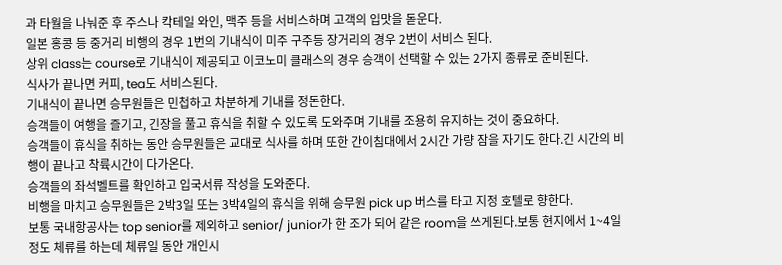과 타월을 나눠준 후 주스나 칵테일 와인, 맥주 등을 서비스하며 고객의 입맛을 돋운다.
일본 홍콩 등 중거리 비행의 경우 1번의 기내식이 미주 구주등 장거리의 경우 2번이 서비스 된다.
상위 class는 course로 기내식이 제공되고 이코노미 클래스의 경우 승객이 선택할 수 있는 2가지 종류로 준비된다.
식사가 끝나면 커피, tea도 서비스된다.
기내식이 끝나면 승무원들은 민첩하고 차분하게 기내를 정돈한다.
승객들이 여행을 즐기고, 긴장을 풀고 휴식을 취할 수 있도록 도와주며 기내를 조용히 유지하는 것이 중요하다.
승객들이 휴식을 취하는 동안 승무원들은 교대로 식사를 하며 또한 간이침대에서 2시간 가량 잠을 자기도 한다.긴 시간의 비행이 끝나고 착륙시간이 다가온다.
승객들의 좌석벨트를 확인하고 입국서류 작성을 도와준다.
비행을 마치고 승무원들은 2박3일 또는 3박4일의 휴식을 위해 승무원 pick up 버스를 타고 지정 호텔로 향한다.
보통 국내항공사는 top senior를 제외하고 senior/ junior가 한 조가 되어 같은 room을 쓰게된다.보통 현지에서 1~4일 정도 체류를 하는데 체류일 동안 개인시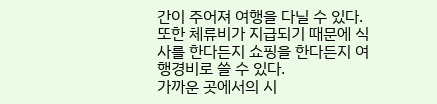간이 주어져 여행을 다닐 수 있다.
또한 체류비가 지급되기 때문에 식사를 한다든지 쇼핑을 한다든지 여행경비로 쓸 수 있다.
가까운 곳에서의 시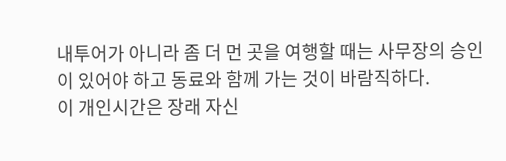내투어가 아니라 좀 더 먼 곳을 여행할 때는 사무장의 승인이 있어야 하고 동료와 함께 가는 것이 바람직하다.
이 개인시간은 장래 자신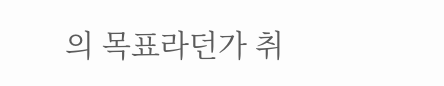의 목표라던가 취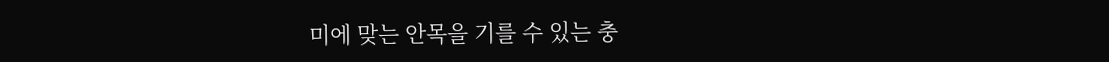미에 맞는 안목을 기를 수 있는 충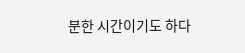분한 시간이기도 하다